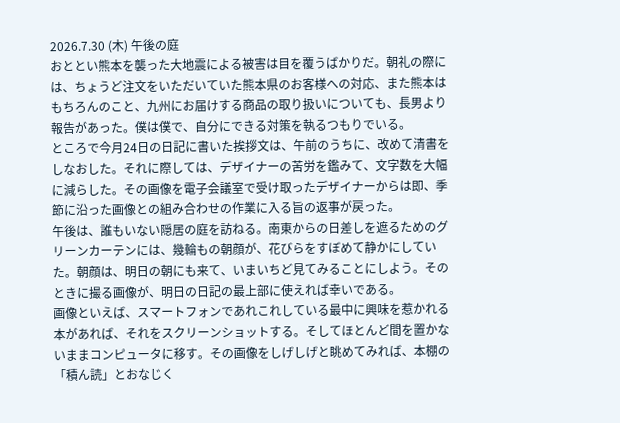2026.7.30 (木) 午後の庭
おととい熊本を襲った大地震による被害は目を覆うばかりだ。朝礼の際には、ちょうど注文をいただいていた熊本県のお客様への対応、また熊本はもちろんのこと、九州にお届けする商品の取り扱いについても、長男より報告があった。僕は僕で、自分にできる対策を執るつもりでいる。
ところで今月24日の日記に書いた挨拶文は、午前のうちに、改めて清書をしなおした。それに際しては、デザイナーの苦労を鑑みて、文字数を大幅に減らした。その画像を電子会議室で受け取ったデザイナーからは即、季節に沿った画像との組み合わせの作業に入る旨の返事が戻った。
午後は、誰もいない隠居の庭を訪ねる。南東からの日差しを遮るためのグリーンカーテンには、幾輪もの朝顔が、花びらをすぼめて静かにしていた。朝顔は、明日の朝にも来て、いまいちど見てみることにしよう。そのときに撮る画像が、明日の日記の最上部に使えれば幸いである。
画像といえば、スマートフォンであれこれしている最中に興味を惹かれる本があれば、それをスクリーンショットする。そしてほとんど間を置かないままコンピュータに移す。その画像をしげしげと眺めてみれば、本棚の「積ん読」とおなじく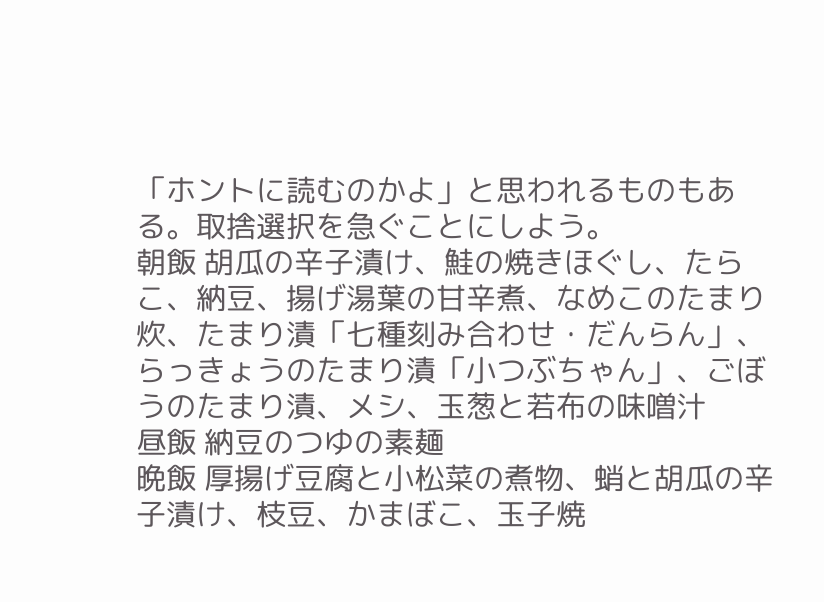「ホントに読むのかよ」と思われるものもある。取捨選択を急ぐことにしよう。
朝飯 胡瓜の辛子漬け、鮭の焼きほぐし、たらこ、納豆、揚げ湯葉の甘辛煮、なめこのたまり炊、たまり漬「七種刻み合わせ・だんらん」、らっきょうのたまり漬「小つぶちゃん」、ごぼうのたまり漬、メシ、玉葱と若布の味噌汁
昼飯 納豆のつゆの素麺
晩飯 厚揚げ豆腐と小松菜の煮物、蛸と胡瓜の辛子漬け、枝豆、かまぼこ、玉子焼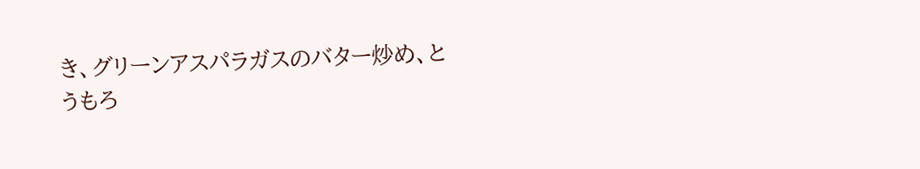き、グリーンアスパラガスのバター炒め、とうもろ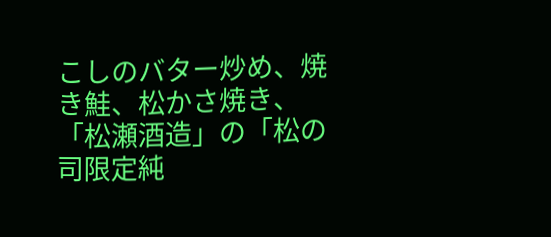こしのバター炒め、焼き鮭、松かさ焼き、「松瀬酒造」の「松の司限定純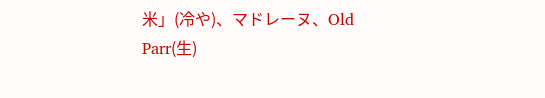米」(冷や)、マドレーヌ、Old Parr(生)